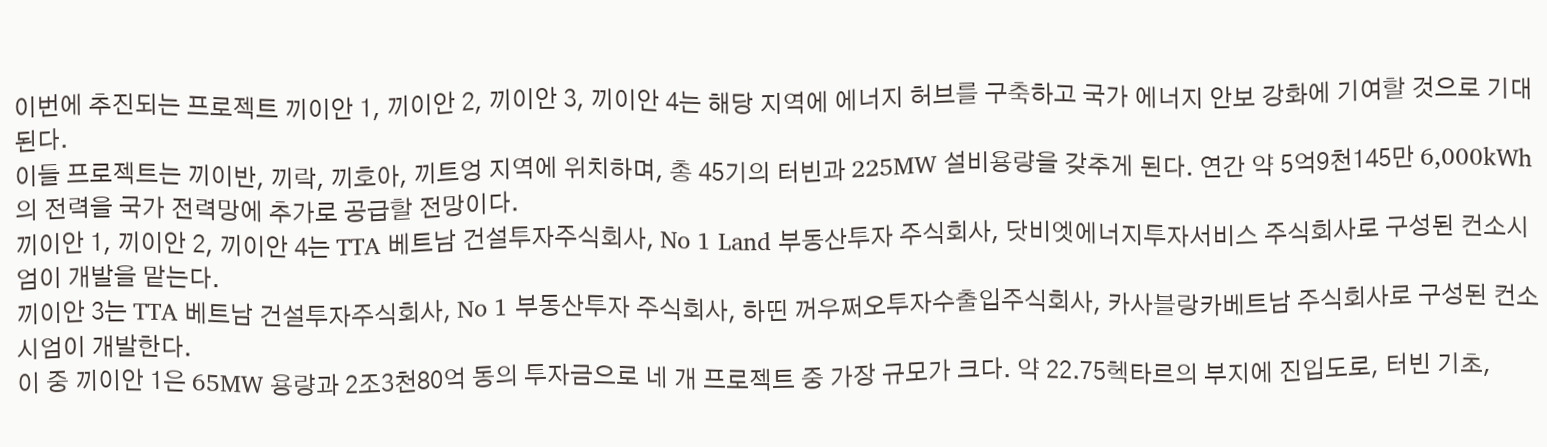이번에 추진되는 프로젝트 끼이안 1, 끼이안 2, 끼이안 3, 끼이안 4는 해당 지역에 에너지 허브를 구축하고 국가 에너지 안보 강화에 기여할 것으로 기대된다.
이들 프로젝트는 끼이반, 끼락, 끼호아, 끼트엉 지역에 위치하며, 총 45기의 터빈과 225MW 설비용량을 갖추게 된다. 연간 약 5억9천145만 6,000kWh의 전력을 국가 전력망에 추가로 공급할 전망이다.
끼이안 1, 끼이안 2, 끼이안 4는 TTA 베트남 건설투자주식회사, No 1 Land 부동산투자 주식회사, 닷비엣에너지투자서비스 주식회사로 구성된 컨소시엄이 개발을 맡는다.
끼이안 3는 TTA 베트남 건설투자주식회사, No 1 부동산투자 주식회사, 하띤 꺼우쩌오투자수출입주식회사, 카사블랑카베트남 주식회사로 구성된 컨소시엄이 개발한다.
이 중 끼이안 1은 65MW 용량과 2조3천80억 동의 투자금으로 네 개 프로젝트 중 가장 규모가 크다. 약 22.75헥타르의 부지에 진입도로, 터빈 기초,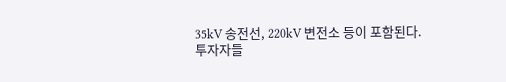35kV 송전선, 220kV 변전소 등이 포함된다.
투자자들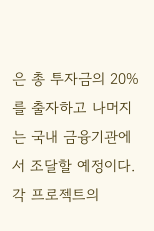은 총 투자금의 20%를 출자하고 나머지는 국내 금융기관에서 조달할 예정이다. 각 프로젝트의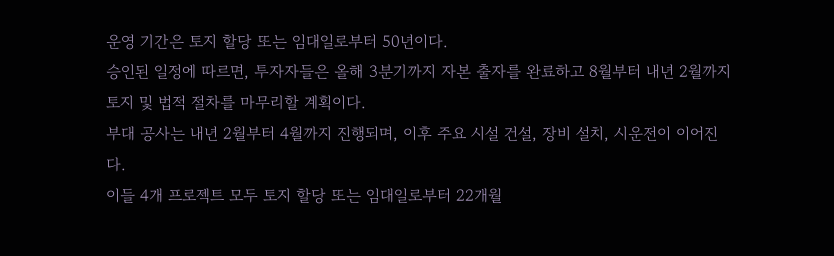운영 기간은 토지 할당 또는 임대일로부터 50년이다.
승인된 일정에 따르면, 투자자들은 올해 3분기까지 자본 출자를 완료하고 8월부터 내년 2월까지 토지 및 법적 절차를 마무리할 계획이다.
부대 공사는 내년 2월부터 4월까지 진행되며, 이후 주요 시설 건설, 장비 설치, 시운전이 이어진다.
이들 4개 프로젝트 모두 토지 할당 또는 임대일로부터 22개월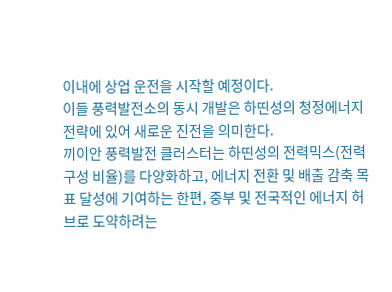이내에 상업 운전을 시작할 예정이다.
이들 풍력발전소의 동시 개발은 하띤성의 청정에너지 전략에 있어 새로운 진전을 의미한다.
끼이안 풍력발전 클러스터는 하띤성의 전력믹스(전력 구성 비율)를 다양화하고, 에너지 전환 및 배출 감축 목표 달성에 기여하는 한편, 중부 및 전국적인 에너지 허브로 도약하려는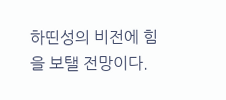하띤성의 비전에 힘을 보탤 전망이다.